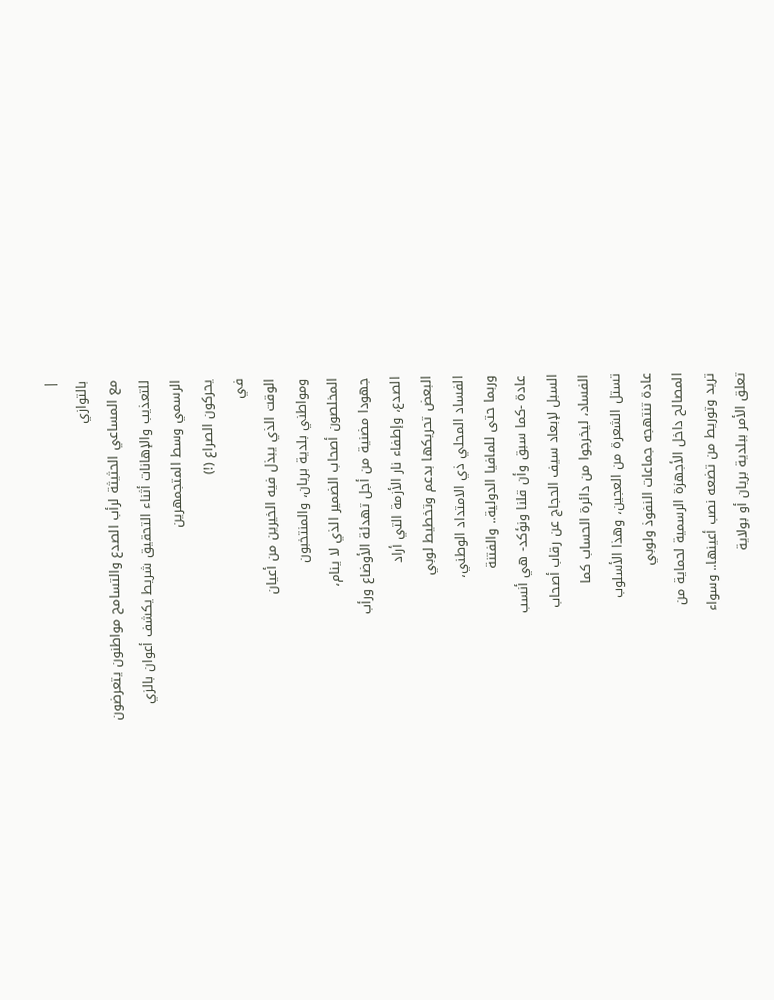|
بالتوازي
مع المساعي الحثيثة لرأب الصدع والتسامح مواطنون يتعرضون
للتعذيب والإهانات أثناء التحقيق شريط يكشف أعوان بالزي
الرسمي وسط المتجمهرين
يحركون الصراع (!)
في
الوقت الذي يبذل فيه الخيرين من أعيان
ومواطني بلدية بريان، والمنتخبون
المخلصون أصحاب الضمير الذي لا ينام،
جهودا مضنية من أجل تهدئة الأوضاع ورأب
الصدع، وإطفاء نار الأزمة التي أراد
البعض تحريكها بدعم وتخطيط لوبي
الفساد المحلي ذي الامتداد الوطني،
وربما حتى للمافيا الدولية.. والفتنة
عادة -كما سبق وأن قلنا ونؤكد- هي أنسب
السبل لإبعاد سيف الحجاج عن رقاب أصحاب
الفساد، ليخرجوا من دائرة الحساب كما
تستل الشعرة من العجين، وهذا الأسلوب
عادة تنتهجه جماعات النفوذ ولوبي
المصالح داخل الأجهزة الرسمية لحماية من
تريد وتوريط من تضعه نصب أعينها.. وسواء
تعلق الأمر ببلدية بريان أو بولاية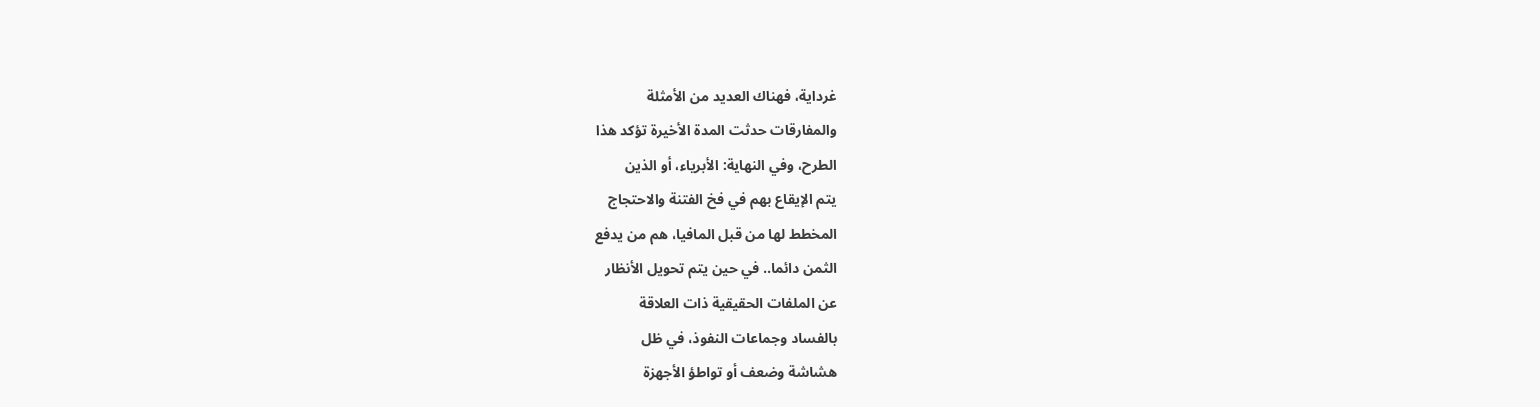غرداية، فهناك العديد من الأمثلة
والمفارقات حدثت المدة الأخيرة تؤكد هذا
الطرح، وفي النهاية: الأبرياء، أو الذين
يتم الإيقاع بهم في فخ الفتنة والاحتجاج
المخطط لها من قبل المافيا، هم من يدفع
الثمن دائما.. في حين يتم تحويل الأنظار
عن الملفات الحقيقية ذات العلاقة
بالفساد وجماعات النفوذ، في ظل
هشاشة وضعف أو تواطؤ الأجهزة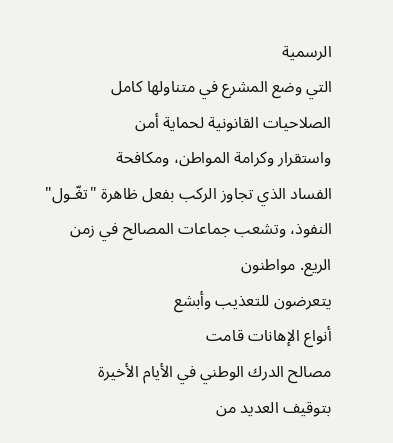الرسمية
التي وضع المشرع في متناولها كامل
الصلاحيات القانونية لحماية أمن
واستقرار وكرامة المواطن، ومكافحة
الفساد الذي تجاوز الركب بفعل ظاهرة "تغّـول"
النفوذ، وتشعب جماعات المصالح في زمن
الريع. مواطنون
يتعرضون للتعذيب وأبشع
أنواع الإهانات قامت
مصالح الدرك الوطني في الأيام الأخيرة
بتوقيف العديد من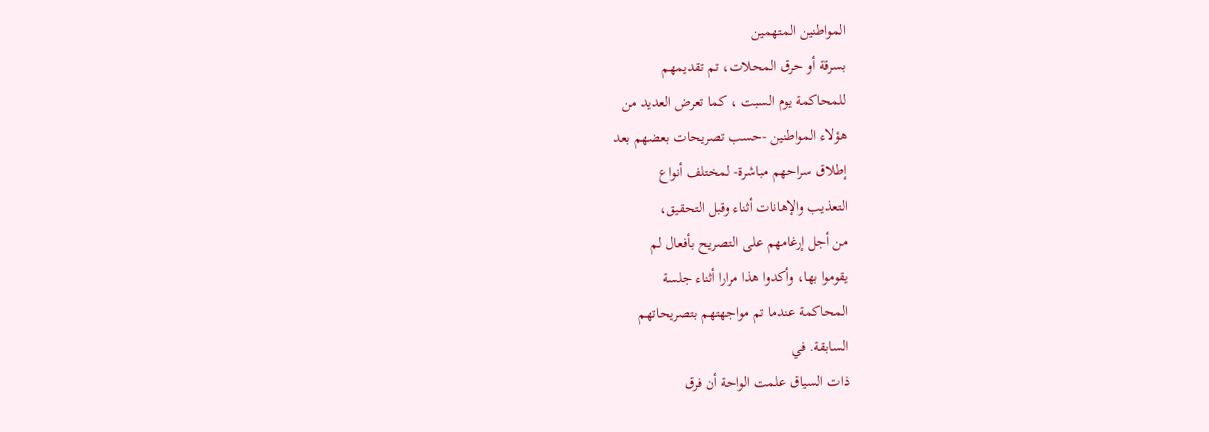المواطنين المتهمين
بسرقة أو حرق المحلات، تم تقديمهم
للمحاكمة يوم السبت ، كما تعرض العديد من
هؤلاء المواطنين -حسب تصريحات بعضهم بعد
إطلاق سراحهم مباشرة- لمختلف أنواع
التعذيب والإهانات أثناء وقبل التحقيق،
من أجل إرغامهم على التصريح بأفعال لم
يقوموا بها، وأكدوا هذا مرارا أثناء جلسة
المحاكمة عندما تم مواجهتهم بتصريحاتهم
السابقة. في
ذات السياق علمت الواحة أن فرق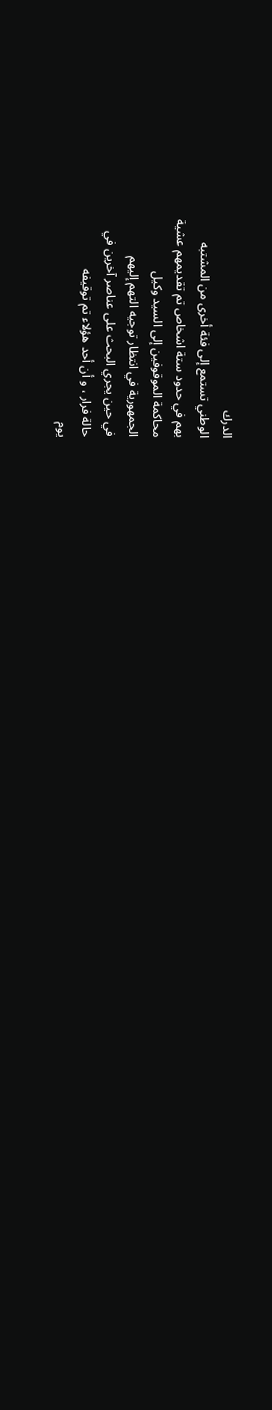الدرك
الوطني تستمع إلى فئة أخرى من المشتبه
بهم في حدود ستة اشخاص تم تقديمهم عشية
محاكمة الموقوفين إلى السيد وكيل
الجمهورية في انتظار توجيه التهم إليهم
في حين يجري البحث على عناصر آخرين في
حالة فرار ، و أن أحد هؤلاء تم توقيفه
يوم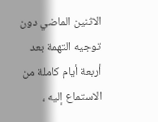الاثنين الماضي دون توجيه التهمة بعد
أربعة أيام كاملة من الاستماع إليه ،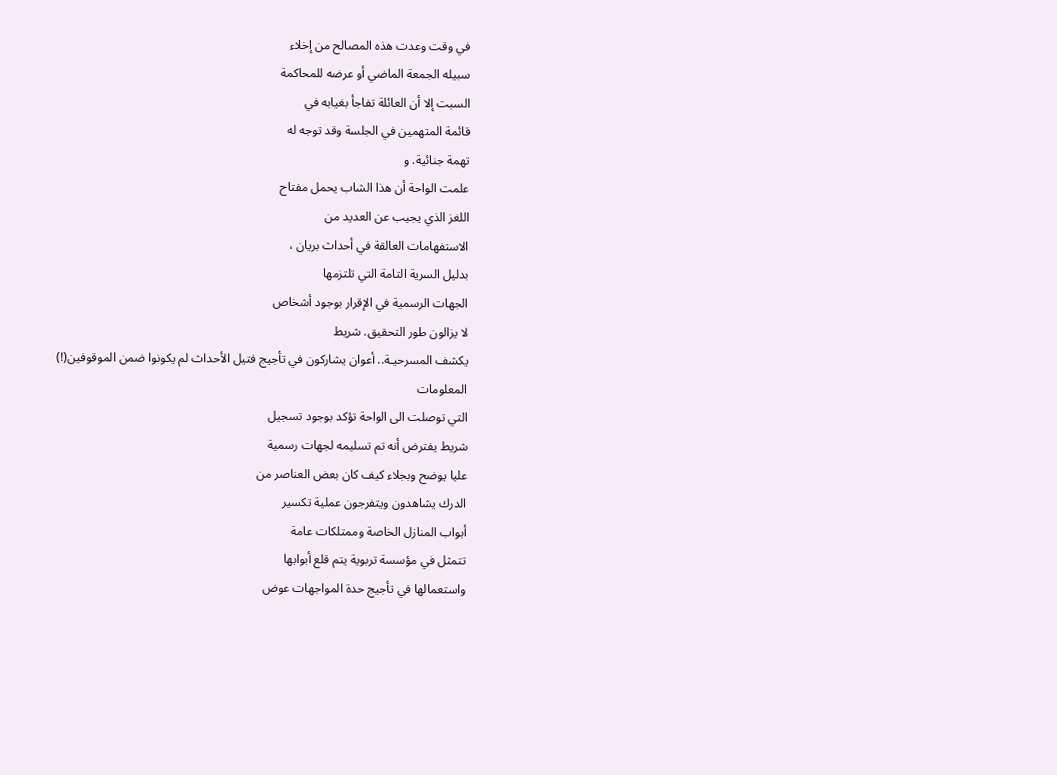في وقت وعدت هذه المصالح من إخلاء
سبيله الجمعة الماضي أو عرضه للمحاكمة
السبت إلا أن العائلة تفاجأ بغيابه في
قائمة المتهمين في الجلسة وقد توجه له
تهمة جنائية. و
علمت الواحة أن هذا الشاب يحمل مفتاح
اللغز الذي يجيب عن العديد من
الاستفهامات العالقة في أحداث بريان ،
بدليل السرية التامة التي تلتزمها
الجهات الرسمية في الإقرار بوجود أشخاص
لا يزالون طور التحقيق. شريط
يكشف المسرحيـة.. أعوان يشاركون في تأجيج فتيل الأحداث لم يكونوا ضمن الموقوفين(!)
المعلومات
التي توصلت الى الواحة تؤكد بوجود تسجيل
شريط يفترض أنه تم تسليمه لجهات رسمية
عليا يوضح وبجلاء كيف كان بعض العناصر من
الدرك يشاهدون ويتفرجون عملية تكسير
أبواب المنازل الخاصة وممتلكات عامة
تتمثل في مؤسسة تربوية يتم قلع أبوابها
واستعمالها في تأجيج حدة المواجهات عوض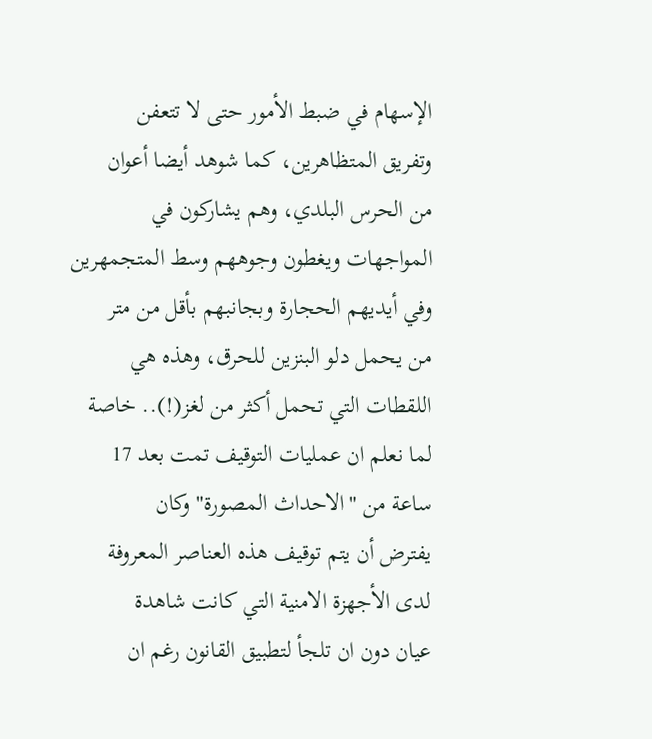الإسهام في ضبط الأمور حتى لا تتعفن
وتفريق المتظاهرين، كما شوهد أيضا أعوان
من الحرس البلدي، وهم يشاركون في
المواجهات ويغطون وجوههم وسط المتجمهرين
وفي أيديهم الحجارة وبجانبهم بأقل من متر
من يحمل دلو البنزين للحرق، وهذه هي
اللقطات التي تحمل أكثر من لغز(!).. خاصة
لما نعلم ان عمليات التوقيف تمت بعد 17
ساعة من "الاحداث المصورة" وكان
يفترض أن يتم توقيف هذه العناصر المعروفة
لدى الأجهزة الامنية التي كانت شاهدة
عيان دون ان تلجأ لتطبيق القانون رغم ان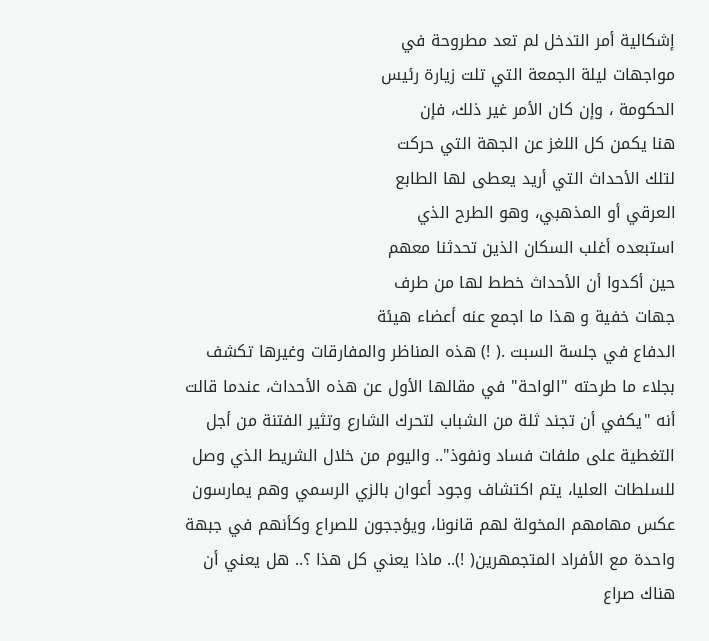إشكالية أمر التدخل لم تعد مطروحة في
مواجهات ليلة الجمعة التي تلت زيارة رئيس
الحكومة ، وإن كان الأمر غير ذلك، فإن
هنا يكمن كل اللغز عن الجهة التي حركت
لتلك الأحداث التي أريد يعطى لها الطابع
العرقي أو المذهبي، وهو الطرح الذي
استبعده أغلب السكان الذين تحدثنا معهم
حين أكدوا أن الأحداث خطط لها من طرف
جهات خفية و هذا ما اجمع عنه أعضاء هيئة
الدفاع في جلسة السبت .( !) هذه المناظر والمفارقات وغيرها تكشف بجلاء ما طرحته "الواحة" في مقالها الأول عن هذه الأحداث، عندما قالت أنه "يكفي أن تجند ثلة من الشباب لتحرك الشارع وتثير الفتنة من أجل التغطية على ملفات فساد ونفوذ".. واليوم من خلال الشريط الذي وصل للسلطات العليا، يتم اكتشاف وجود أعوان بالزي الرسمي وهم يمارسون عكس مهامهم المخولة لهم قانونا، ويؤججون للصراع وكأنهم في جبهة واحدة مع الأفراد المتجمهرين( !).. ماذا يعني كل هذا ؟.. هل يعني أن هناك صراع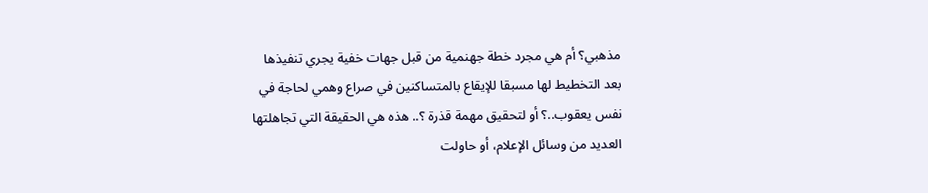مذهبي؟ أم هي مجرد خطة جهنمية من قبل جهات خفية يجري تنفيذها بعد التخطيط لها مسبقا للإيقاع بالمتساكنين في صراع وهمي لحاجة في نفس يعقوب..؟ أو لتحقيق مهمة قذرة ؟.. هذه هي الحقيقة التي تجاهلتها العديد من وسائل الإعلام، أو حاولت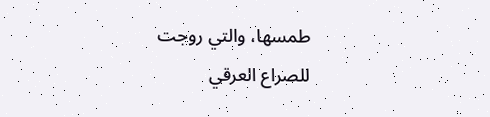طمسها، والتي روجت للصراع العرقي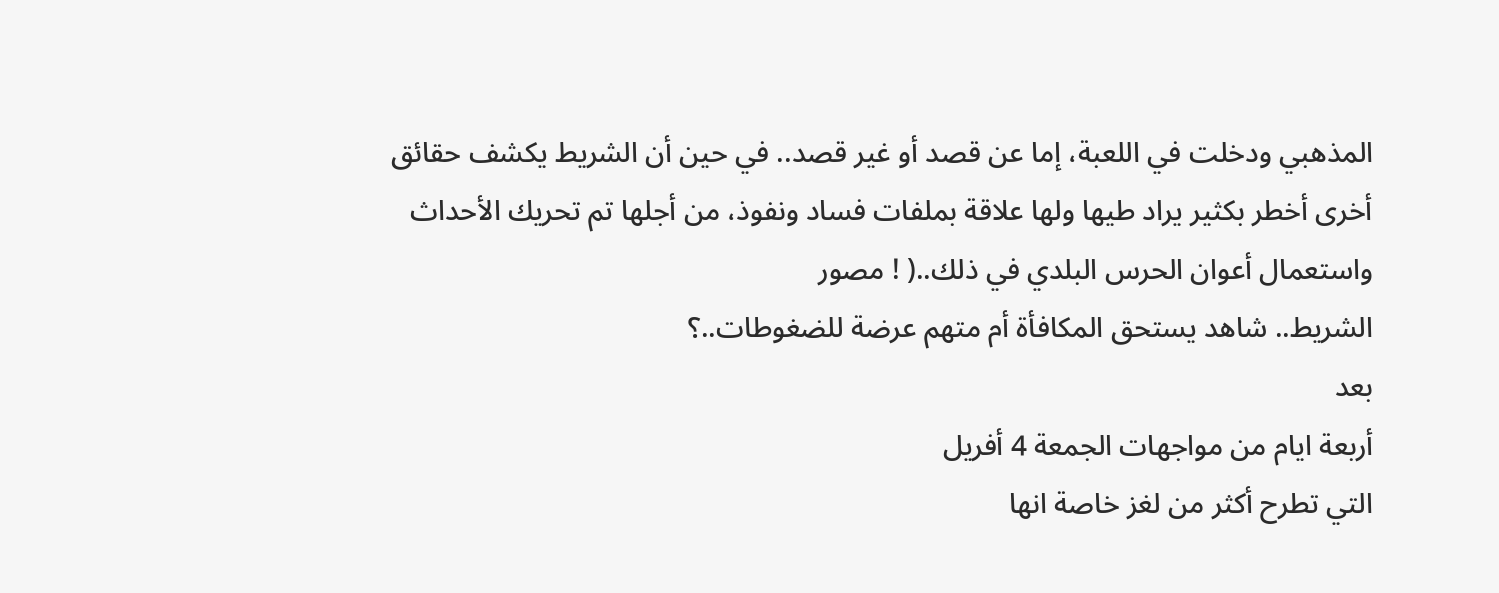المذهبي ودخلت في اللعبة، إما عن قصد أو غير قصد.. في حين أن الشريط يكشف حقائق أخرى أخطر بكثير يراد طيها ولها علاقة بملفات فساد ونفوذ، من أجلها تم تحريك الأحداث واستعمال أعوان الحرس البلدي في ذلك..( ! مصور
الشريط.. شاهد يستحق المكافأة أم متهم عرضة للضغوطات..؟
بعد
أربعة ايام من مواجهات الجمعة 4 أفريل
التي تطرح أكثر من لغز خاصة انها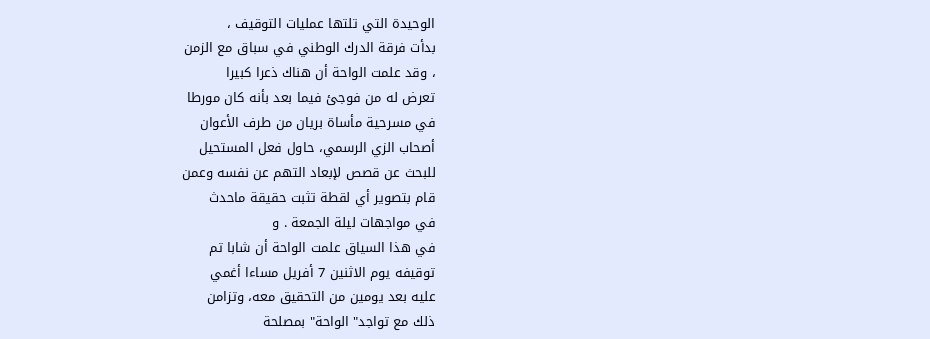الوحيدة التي تلتها عمليات التوقيف ،
بدأت فرقة الدرك الوطني في سباق مع الزمن
، وقد علمت الواحة أن هناك ذعرا كبيرا
تعرض له من فوجئ فيما بعد بأنه كان مورطا
في مسرحية مأساة بريان من طرف الأعوان
أصحاب الزي الرسمي، حاول فعل المستحيل
للبحث عن قصص لإبعاد التهم عن نفسه وعمن
قام بتصوير أي لقطة تثبت حقيقة ماحدث
في مواجهات ليلة الجمعة . و
في هذا السياق علمت الواحة أن شابا تم
توقيفه يوم الاثنين 7 أفريل مساءا أغمي
عليه بعد يومين من التحقيق معه، وتزامن
ذلك مع تواجد" الواحة" بمصلحة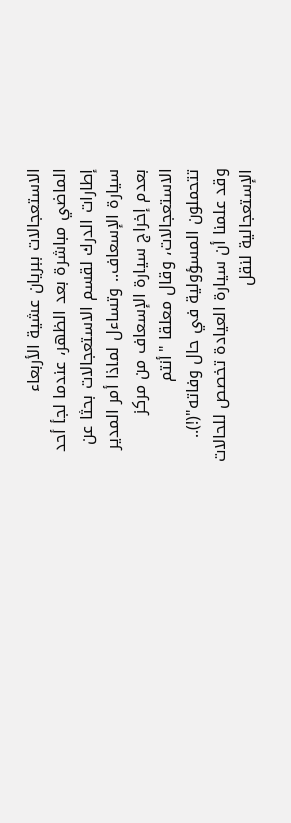الاستعجالات ببريان عشية الأربعاء
الماضي مباشرة بعد الظهر، عندما لجأ أحد
إطارات الدرك لقسم الاستعجالات بحثا عن
سيارة الإسعاف.. وتساءل لماذا أمر المدير
بعدم إخراج سيارة الإسعاف من مركز
الاستعجالات، وقال معلقا "أنتم
تتحملون المسؤولية في حال وفاته"(!)..
وقد علمنا أن سيارة العيادة تخصص للحالات
الإستعجالية لنقل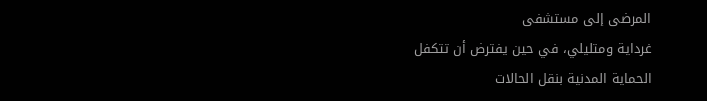المرضى إلى مستشفى
غرداية ومتليلي، في حين يفترض أن تتكفل
الحماية المدنية بنقل الحالات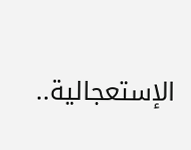الإستعجالية..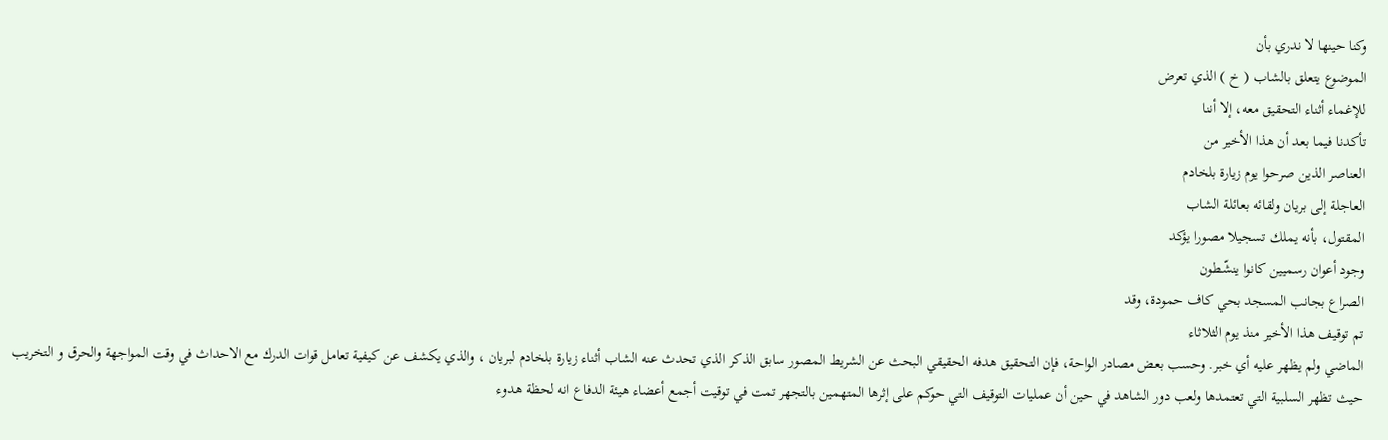وكنا حينها لا ندري بأن
الموضوع يتعلق بالشاب ( خ ) الذي تعرض
للإغماء أثناء التحقيق معه، إلا أننا
تأكدنا فيما بعد أن هذا الأخير من
العناصر الذين صرحوا يوم زيارة بلخادم
العاجلة إلى بريان ولقائه بعائلة الشاب
المقتول، بأنه يملك تسجيلا مصورا يؤكد
وجود أعوان رسميين كانوا ينشّـطون
الصراع بجانب المسجد بحي كاف حمودة، وقد
تم توقيف هذا الأخير منذ يوم الثلاثاء
الماضي ولم يظهر عليه أي خبر. وحسب بعض مصادر الواحة، فإن التحقيق هدفه الحقيقي البحث عن الشريط المصور سابق الذكر الذي تحدث عنه الشاب أثناء زيارة بلخادم لبريان ، والذي يكشف عن كيفية تعامل قوات الدرك مع الاحداث في وقت المواجهة والحرق و التخريب حيث تظهر السلبية التي تعتمدها ولعب دور الشاهد في حين أن عمليات التوقيف التي حوكم على إثرها المتهمين بالتجهر تمت في توقيت أجمع أعضاء هيئة الدفاع انه لحظة هدوء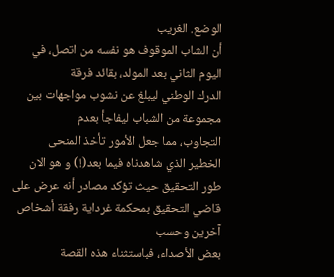الوضع. الغريب
أن الشاب الموقوف هو نفسه من اتصل، في
اليوم الثاني بعد المولد، بقائد فرقة
الدرك الوطني ليبلغ عن نشوب مواجهات بين
مجموعة من الشباب ليفاجأ بعدم
التجاوب، مما جعل الأمور تأخذ المنحى
الخطير الذي شاهدناه فيما بعد(!) و هو الان
طور التحقيق حيث تؤكد مصادر أنه عرض على
قاضي التحقيق بمحكمة غرداية رفقة أشخاص
آخرين وحسب
بعض الأصداء، فباستثناء هذه القصة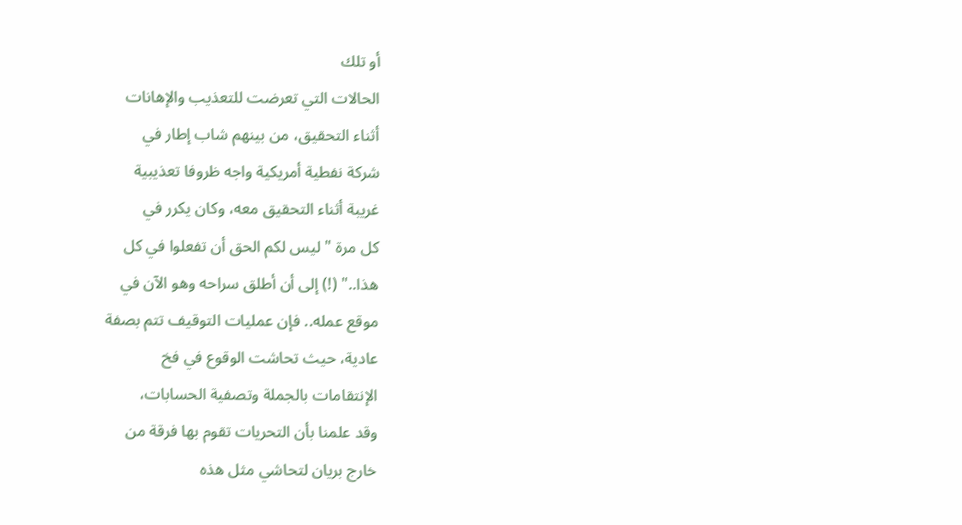أو تلك
الحالات التي تعرضت للتعذيب والإهانات
أثناء التحقيق، من بينهم شاب إطار في
شركة نفطية أمريكية واجه ظروفا تعذيبية
غريبة أثناء التحقيق معه، وكان يكرر في
كل مرة " ليس لكم الحق أن تفعلوا في كل
هذا.." (!) إلى أن أطلق سراحه وهو الآن في
موقع عمله.. فإن عمليات التوقيف تتم بصفة
عادية، حيث تحاشت الوقوع في فخ
الإنتقامات بالجملة وتصفية الحسابات،
وقد علمنا بأن التحريات تقوم بها فرقة من
خارج بريان لتحاشي مثل هذه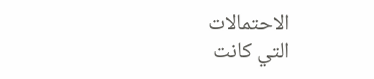الاحتمالات
التي كانت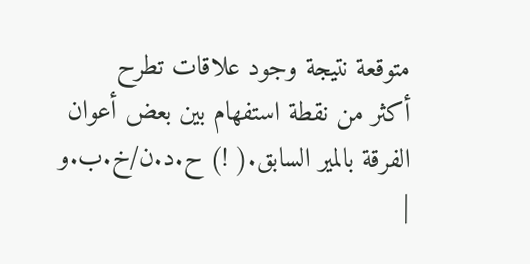متوقعة نتيجة وجود علاقات تطرح
أكثر من نقطة استفهام بين بعض أعوان
الفرقة بالمير السابق.( !) ح.د.ن/خ.ب.و
|